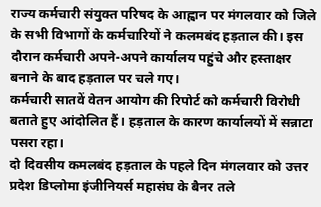राज्य कर्मचारी संयुक्त परिषद के आह्वान पर मंगलवार को जिले के सभी विभागों के कर्मचारियों ने कलमबंद हड़ताल की। इस दौरान कर्मचारी अपने-अपने कार्यालय पहुंचे और हस्ताक्षर बनाने के बाद हड़ताल पर चले गए।
कर्मचारी सातवें वेतन आयोग की रिपोर्ट को कर्मचारी विरोधी बताते हुए आंदोलित हैं। हड़ताल के कारण कार्यालयों में सन्नाटा पसरा रहा।
दो दिवसीय कमलबंद हड़ताल के पहले दिन मंगलवार को उत्तर प्रदेश डिप्लोमा इंजीनियर्स महासंघ के बैनर तले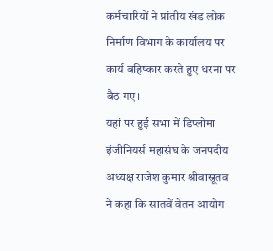कर्मचारियों ने प्रांतीय खंड लोक निर्माण विभाग के कार्यालय पर कार्य बहिष्कार करते हुए धरना पर बैठ गए।
यहां पर हुई सभा में डिप्लोमा इंजीनियर्स महासंघ के जनपदीय अध्यक्ष राजेश कुमार श्रीवास्रूतव ने कहा कि सातवें वेतन आयोग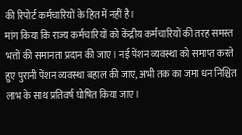की रिपोर्ट कर्मचारियों के हित में नहीं है।
मांग किया कि राज्य कर्मचारियों को केंद्रीय कर्मचारियों की तरह समस्त भत्तों की समानता प्रदान की जाए। नई पेंशन व्यवस्था को समाप्त करते हुए पुरानी पेंशन व्यवस्था बहाल की जाए, अभी तक का जमा धन निश्चित लाभ के साथ प्रतिवर्ष घोषित किया जाए।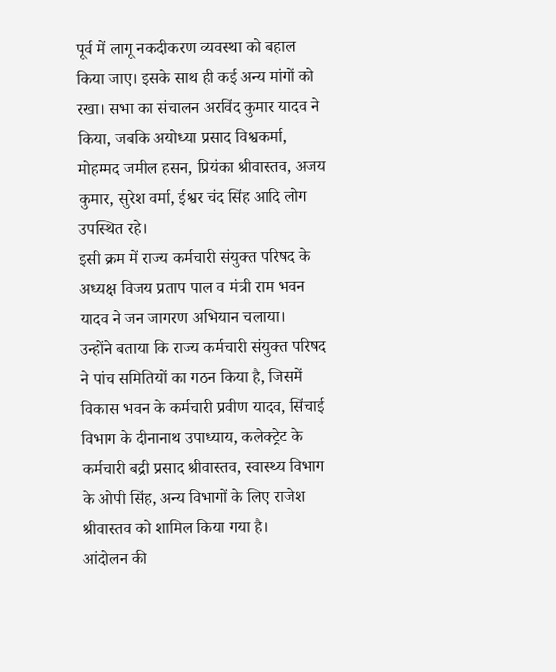पूर्व में लागू नकदीकरण व्यवस्था को बहाल किया जाए। इसके साथ ही कई अन्य मांगों को रखा। सभा का संचालन अरविंद कुमार यादव ने किया, जबकि अयोध्या प्रसाद विश्वकर्मा, मोहम्मद जमील हसन, प्रियंका श्रीवास्तव, अजय कुमार, सुरेश वर्मा, ईश्वर चंद सिंह आदि लोग उपस्थित रहे।
इसी क्रम में राज्य कर्मचारी संयुक्त परिषद के अध्यक्ष विजय प्रताप पाल व मंत्री राम भवन यादव ने जन जागरण अभियान चलाया।
उन्होंने बताया कि राज्य कर्मचारी संयुक्त परिषद ने पांच समितियों का गठन किया है, जिसमें विकास भवन के कर्मचारी प्रवीण यादव, सिंचाई विभाग के दीनानाथ उपाध्याय, कलेक्ट्रेट के कर्मचारी बद्री प्रसाद श्रीवास्तव, स्वास्थ्य विभाग के ओपी सिंह, अन्य विभागों के लिए राजेश श्रीवास्तव को शामिल किया गया है।
आंदोलन की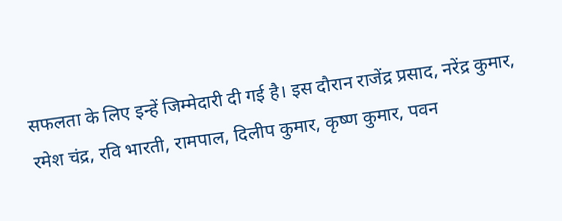सफलता के लिए इन्हें जिम्मेदारी दी गई है। इस दौरान राजेंद्र प्रसाद, नरेंद्र कुमार, रमेश चंद्र, रवि भारती, रामपाल, दिलीप कुमार, कृष्ण कुमार, पवन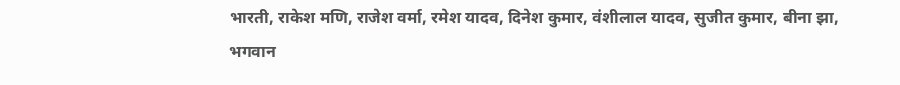भारती, राकेश मणि, राजेश वर्मा, रमेश यादव, दिनेश कुमार, वंशीलाल यादव, सुजीत कुमार, बीना झा, भगवान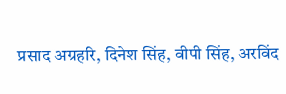प्रसाद अग्रहरि, दिनेश सिंह, वीपी सिंह, अरविंद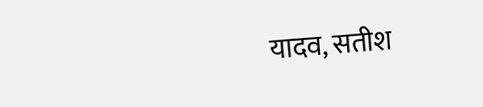यादव, सतीश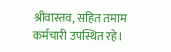श्रीवास्तव, सहित तमाम कर्मचारी उपस्थित रहे।